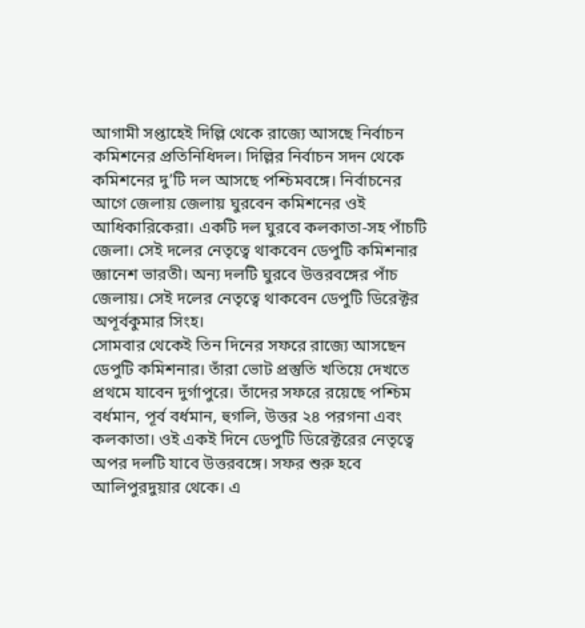আগামী সপ্তাহেই দিল্লি থেকে রাজ্যে আসছে নির্বাচন কমিশনের প্রতিনিধিদল। দিল্লির নির্বাচন সদন থেকে কমিশনের দু’টি দল আসছে পশ্চিমবঙ্গে। নির্বাচনের আগে জেলায় জেলায় ঘুরবেন কমিশনের ওই আধিকারিকেরা। একটি দল ঘুরবে কলকাতা-সহ পাঁচটি জেলা। সেই দলের নেতৃত্বে থাকবেন ডেপুটি কমিশনার জ্ঞানেশ ভারতী। অন্য দলটি ঘুরবে উত্তরবঙ্গের পাঁচ জেলায়। সেই দলের নেতৃত্বে থাকবেন ডেপুটি ডিরেক্টর অপূর্বকুমার সিংহ।
সোমবার থেকেই তিন দিনের সফরে রাজ্যে আসছেন ডেপুটি কমিশনার। তাঁরা ভোট প্রস্তুতি খতিয়ে দেখতে প্রথমে যাবেন দুর্গাপুরে। তাঁদের সফরে রয়েছে পশ্চিম বর্ধমান, পূর্ব বর্ধমান, হুগলি, উত্তর ২৪ পরগনা এবং কলকাতা। ওই একই দিনে ডেপুটি ডিরেক্টরের নেতৃত্বে অপর দলটি যাবে উত্তরবঙ্গে। সফর শুরু হবে আলিপুরদুয়ার থেকে। এ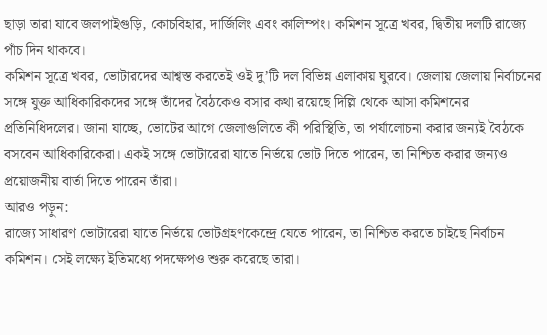ছাড়া তারা যাবে জলপাইগুড়ি, কোচবিহার, দার্জিলিং এবং কালিম্পং। কমিশন সূত্রে খবর, দ্বিতীয় দলটি রাজ্যে পাঁচ দিন থাকবে।
কমিশন সূত্রে খবর, ভোটারদের আশ্বস্ত করতেই ওই দু’টি দল বিভিন্ন এলাকায় ঘুরবে। জেলায় জেলায় নির্বাচনের সঙ্গে যুক্ত আধিকারিকদের সঙ্গে তাঁদের বৈঠকেও বসার কথা রয়েছে দিল্লি থেকে আসা কমিশনের প্রতিনিধিদলের। জানা যাচ্ছে, ভোটের আগে জেলাগুলিতে কী পরিস্থিতি, তা পর্যালোচনা করার জন্যই বৈঠকে বসবেন আধিকারিকেরা। একই সঙ্গে ভোটারেরা যাতে নির্ভয়ে ভোট দিতে পারেন, তা নিশ্চিত করার জন্যও প্রয়োজনীয় বার্তা দিতে পারেন তাঁরা।
আরও পড়ুন:
রাজ্যে সাধারণ ভোটারেরা যাতে নির্ভয়ে ভোটগ্রহণকেন্দ্রে যেতে পারেন, তা নিশ্চিত করতে চাইছে নির্বাচন কমিশন। সেই লক্ষ্যে ইতিমধ্যে পদক্ষেপও শুরু করেছে তারা।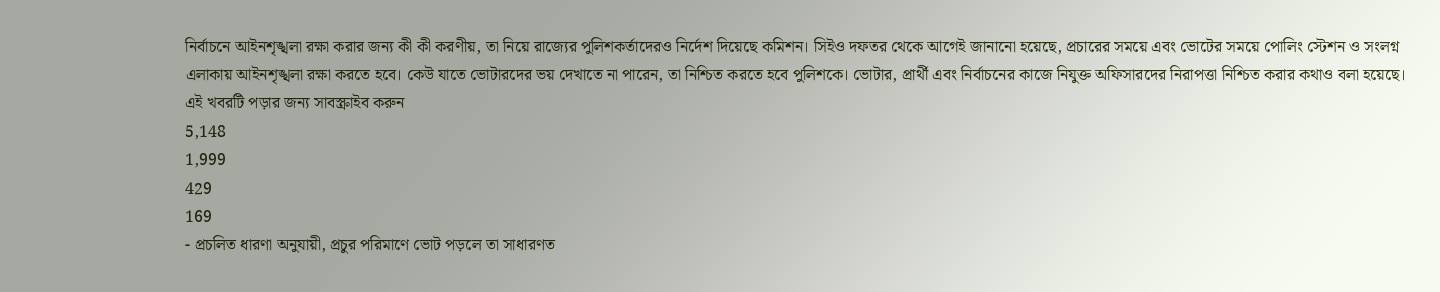নির্বাচনে আইনশৃঙ্খলা রক্ষা করার জন্য কী কী করণীয়, তা নিয়ে রাজ্যের পুলিশকর্তাদেরও নির্দেশ দিয়েছে কমিশন। সিইও দফতর থেকে আগেই জানানো হয়েছে, প্রচারের সময়ে এবং ভোটের সময়ে পোলিং স্টেশন ও সংলগ্ন এলাকায় আইনশৃঙ্খলা রক্ষা করতে হবে। কেউ যাতে ভোটারদের ভয় দেখাতে না পারেন, তা নিশ্চিত করতে হবে পুলিশকে। ভোটার, প্রার্থী এবং নির্বাচনের কাজে নিযুক্ত অফিসারদের নিরাপত্তা নিশ্চিত করার কথাও বলা হয়েছে।
এই খবরটি পড়ার জন্য সাবস্ক্রাইব করুন
5,148
1,999
429
169
- প্রচলিত ধারণা অনুযায়ী, প্রচুর পরিমাণে ভোট পড়লে তা সাধারণত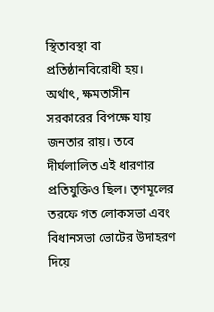স্থিতাবস্থা বা প্রতিষ্ঠানবিরোধী হয়। অর্থাৎ, ক্ষমতাসীন সরকারের বিপক্ষে যায় জনতার রায়। তবে দীর্ঘলালিত এই ধারণার প্রতিযুক্তিও ছিল। তৃণমূলের তরফে গত লোকসভা এবং বিধানসভা ভোটের উদাহরণ দিয়ে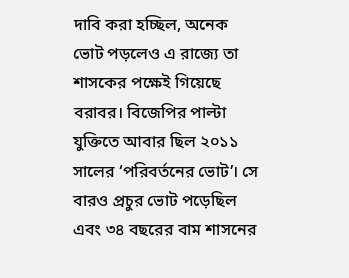দাবি করা হচ্ছিল, অনেক ভোট পড়লেও এ রাজ্যে তা শাসকের পক্ষেই গিয়েছে বরাবর। বিজেপির পাল্টা যুক্তিতে আবার ছিল ২০১১ সালের ‘পরিবর্তনের ভোট’। সে বারও প্রচুর ভোট পড়েছিল এবং ৩৪ বছরের বাম শাসনের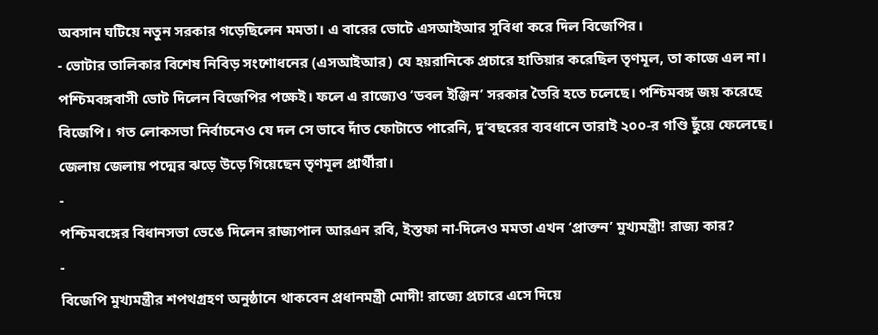অবসান ঘটিয়ে নতুন সরকার গড়েছিলেন মমতা। এ বারের ভোটে এসআইআর সুবিধা করে দিল বিজেপির।
- ভোটার তালিকার বিশেষ নিবিড় সংশোধনের (এসআইআর) যে হয়রানিকে প্রচারে হাতিয়ার করেছিল তৃণমূল, তা কাজে এল না। পশ্চিমবঙ্গবাসী ভোট দিলেন বিজেপির পক্ষেই। ফলে এ রাজ্যেও ‘ডবল ইঞ্জিন’ সরকার তৈরি হতে চলেছে। পশ্চিমবঙ্গ জয় করেছে বিজেপি। গত লোকসভা নির্বাচনেও যে দল সে ভাবে দাঁত ফোটাতে পারেনি, দু’বছরের ব্যবধানে তারাই ২০০-র গণ্ডি ছুঁয়ে ফেলেছে। জেলায় জেলায় পদ্মের ঝড়ে উড়ে গিয়েছেন তৃণমূল প্রার্থীরা।
-
পশ্চিমবঙ্গের বিধানসভা ভেঙে দিলেন রাজ্যপাল আরএন রবি, ইস্তফা না-দিলেও মমতা এখন ‘প্রাক্তন’ মুখ্যমন্ত্রী! রাজ্য কার?
-
বিজেপি মুখ্যমন্ত্রীর শপথগ্রহণ অনুষ্ঠানে থাকবেন প্রধানমন্ত্রী মোদী! রাজ্যে প্রচারে এসে দিয়ে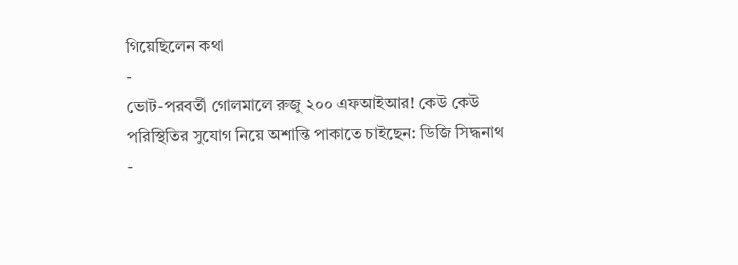গিয়েছিলেন কথা
-
ভোট-পরবর্তী গোলমালে রুজু ২০০ এফআইআর! কেউ কেউ পরিস্থিতির সুযোগ নিয়ে অশান্তি পাকাতে চাইছেন: ডিজি সিদ্ধনাথ
-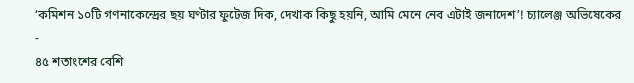‘কমিশন ১০টি গণনাকেন্দ্রের ছয় ঘণ্টার ফুটেজ দিক, দেখাক কিছু হয়নি, আমি মেনে নেব এটাই জনাদেশ’! চ্যালেঞ্জ অভিষেকের
-
৪৫ শতাংশের বেশি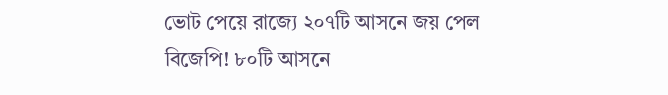ভোট পেয়ে রাজ্যে ২০৭টি আসনে জয় পেল বিজেপি! ৮০টি আসনে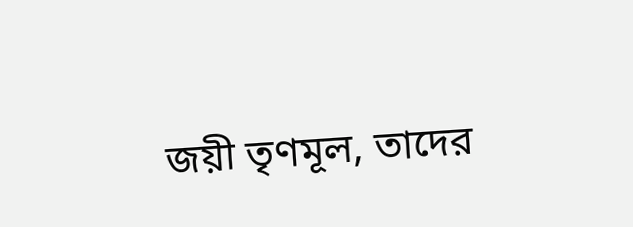জয়ী তৃণমূল, তাদের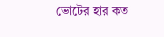ভোটের হার কত